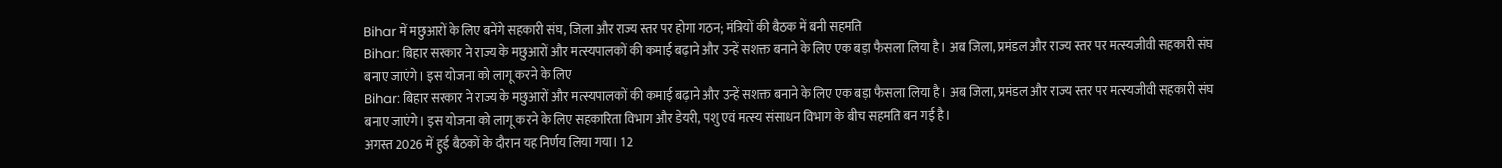Bihar में मछुआरों के लिए बनेंगे सहकारी संघ, जिला और राज्य स्तर पर होगा गठन; मंत्रियों की बैठक में बनी सहमति
Bihar: बिहार सरकार ने राज्य के मछुआरों और मत्स्यपालकों की कमाई बढ़ाने और उन्हें सशक्त बनाने के लिए एक बड़ा फैसला लिया है। अब जिला, प्रमंडल और राज्य स्तर पर मत्स्यजीवी सहकारी संघ बनाए जाएंगे। इस योजना को लागू करने के लिए
Bihar: बिहार सरकार ने राज्य के मछुआरों और मत्स्यपालकों की कमाई बढ़ाने और उन्हें सशक्त बनाने के लिए एक बड़ा फैसला लिया है। अब जिला, प्रमंडल और राज्य स्तर पर मत्स्यजीवी सहकारी संघ बनाए जाएंगे। इस योजना को लागू करने के लिए सहकारिता विभाग और डेयरी, पशु एवं मत्स्य संसाधन विभाग के बीच सहमति बन गई है।
अगस्त 2026 में हुई बैठकों के दौरान यह निर्णय लिया गया। 12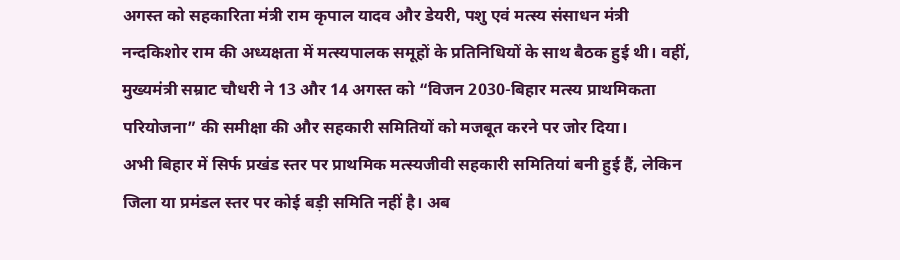अगस्त को सहकारिता मंत्री राम कृपाल यादव और डेयरी, पशु एवं मत्स्य संसाधन मंत्री नन्दकिशोर राम की अध्यक्षता में मत्स्यपालक समूहों के प्रतिनिधियों के साथ बैठक हुई थी। वहीं, मुख्यमंत्री सम्राट चौधरी ने 13 और 14 अगस्त को “विजन 2030-बिहार मत्स्य प्राथमिकता परियोजना” की समीक्षा की और सहकारी समितियों को मजबूत करने पर जोर दिया।
अभी बिहार में सिर्फ प्रखंड स्तर पर प्राथमिक मत्स्यजीवी सहकारी समितियां बनी हुई हैं, लेकिन जिला या प्रमंडल स्तर पर कोई बड़ी समिति नहीं है। अब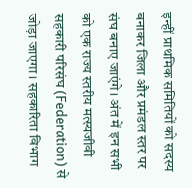इन्हीं प्राथमिक समितियों को सदस्य बनाकर जिला और प्रमंडल स्तर पर संघ बनाए जाएंगे। अंत में इन सभी को एक राज्य स्तरीय मत्स्यजीवी सहकारी परिसंघ (Federation) से जोड़ा जाएगा। सहकारिता विभाग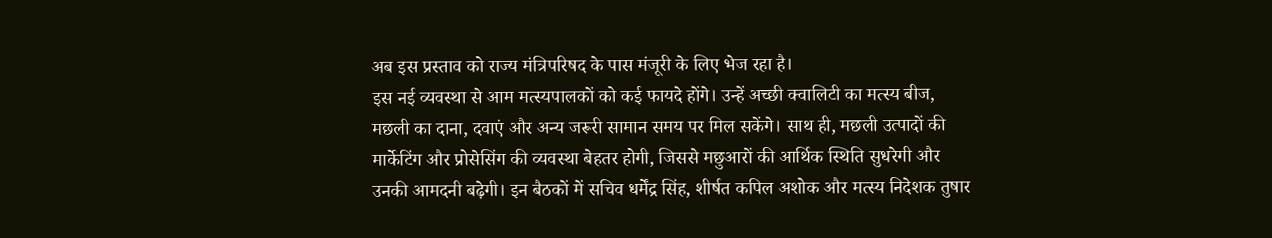अब इस प्रस्ताव को राज्य मंत्रिपरिषद के पास मंजूरी के लिए भेज रहा है।
इस नई व्यवस्था से आम मत्स्यपालकों को कई फायदे होंगे। उन्हें अच्छी क्वालिटी का मत्स्य बीज, मछली का दाना, दवाएं और अन्य जरूरी सामान समय पर मिल सकेंगे। साथ ही, मछली उत्पादों की मार्केटिंग और प्रोसेसिंग की व्यवस्था बेहतर होगी, जिससे मछुआरों की आर्थिक स्थिति सुधरेगी और उनकी आमदनी बढ़ेगी। इन बैठकों में सचिव धर्मेंद्र सिंह, शीर्षत कपिल अशोक और मत्स्य निदेशक तुषार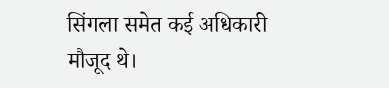सिंगला समेत कई अधिकारी मौजूद थे।